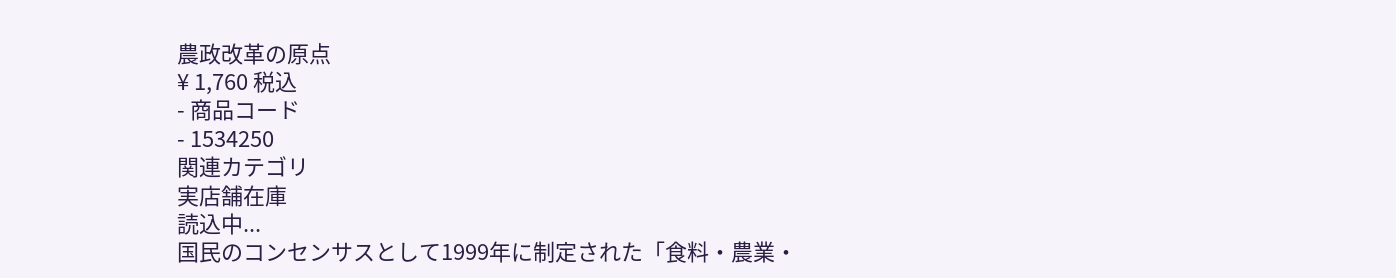農政改革の原点
¥ 1,760 税込
- 商品コード
- 1534250
関連カテゴリ
実店舗在庫
読込中...
国民のコンセンサスとして1999年に制定された「食料・農業・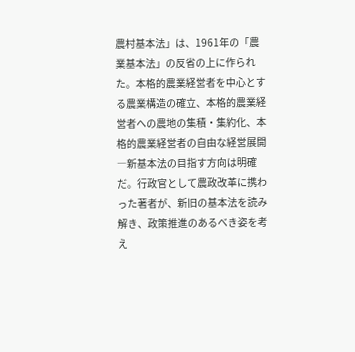農村基本法」は、1961年の「農業基本法」の反省の上に作られた。本格的農業経営者を中心とする農業構造の確立、本格的農業経営者への農地の集積・集約化、本格的農業経営者の自由な経営展開―新基本法の目指す方向は明確だ。行政官として農政改革に携わった著者が、新旧の基本法を読み解き、政策推進のあるべき姿を考え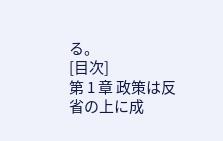る。
[目次]
第 1 章 政策は反省の上に成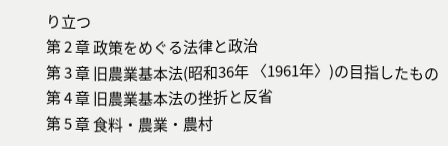り立つ
第 2 章 政策をめぐる法律と政治
第 3 章 旧農業基本法(昭和36年 〈1961年〉)の目指したもの
第 4 章 旧農業基本法の挫折と反省
第 5 章 食料・農業・農村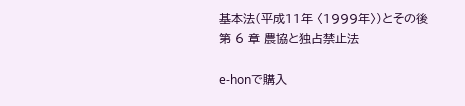基本法(平成11年 〈1999年〉)とその後
第 6 章 農協と独占禁止法

e-honで購入